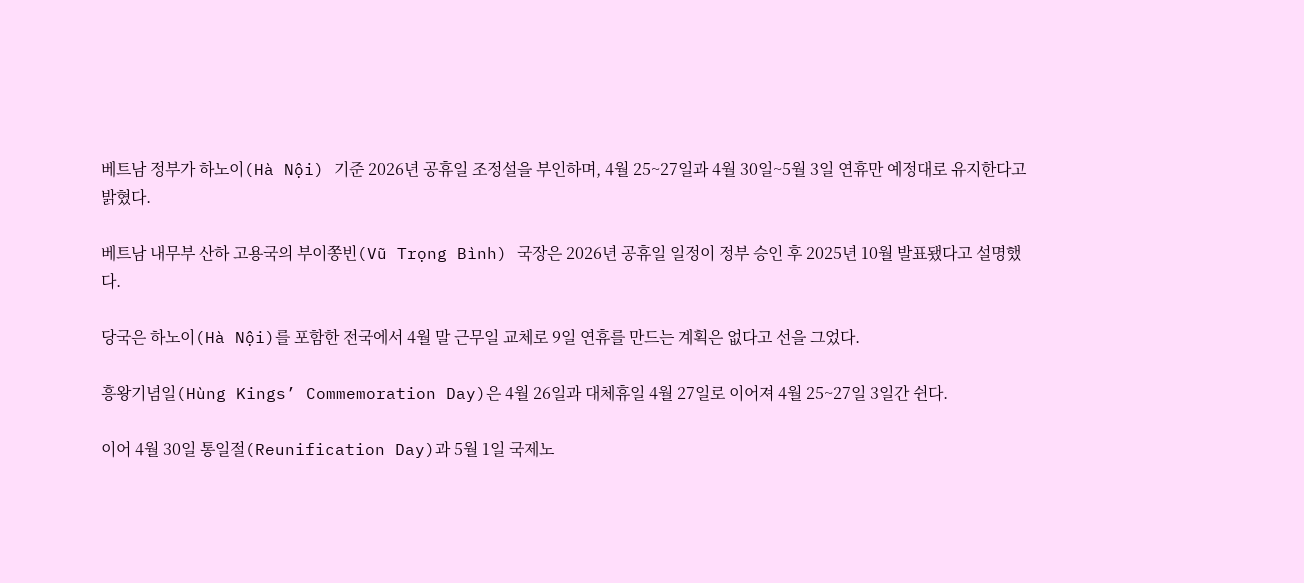베트남 정부가 하노이(Hà Nội) 기준 2026년 공휴일 조정설을 부인하며, 4월 25~27일과 4월 30일~5월 3일 연휴만 예정대로 유지한다고 밝혔다.

베트남 내무부 산하 고용국의 부이쫑빈(Vũ Trọng Bình) 국장은 2026년 공휴일 일정이 정부 승인 후 2025년 10월 발표됐다고 설명했다.

당국은 하노이(Hà Nội)를 포함한 전국에서 4월 말 근무일 교체로 9일 연휴를 만드는 계획은 없다고 선을 그었다.

흥왕기념일(Hùng Kings’ Commemoration Day)은 4월 26일과 대체휴일 4월 27일로 이어져 4월 25~27일 3일간 쉰다.

이어 4월 30일 통일절(Reunification Day)과 5월 1일 국제노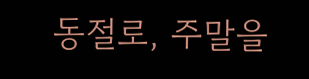동절로, 주말을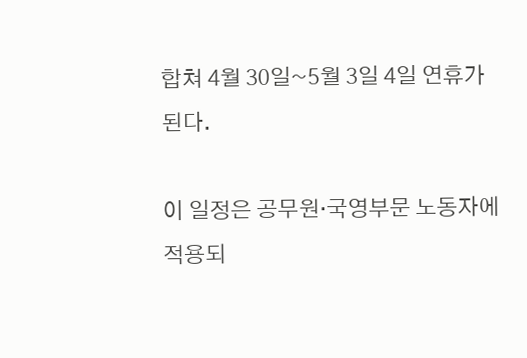합쳐 4월 30일~5월 3일 4일 연휴가 된다.

이 일정은 공무원·국영부문 노동자에 적용되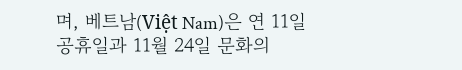며, 베트남(Việt Nam)은 연 11일 공휴일과 11월 24일 문화의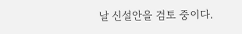날 신설안을 검토 중이다.